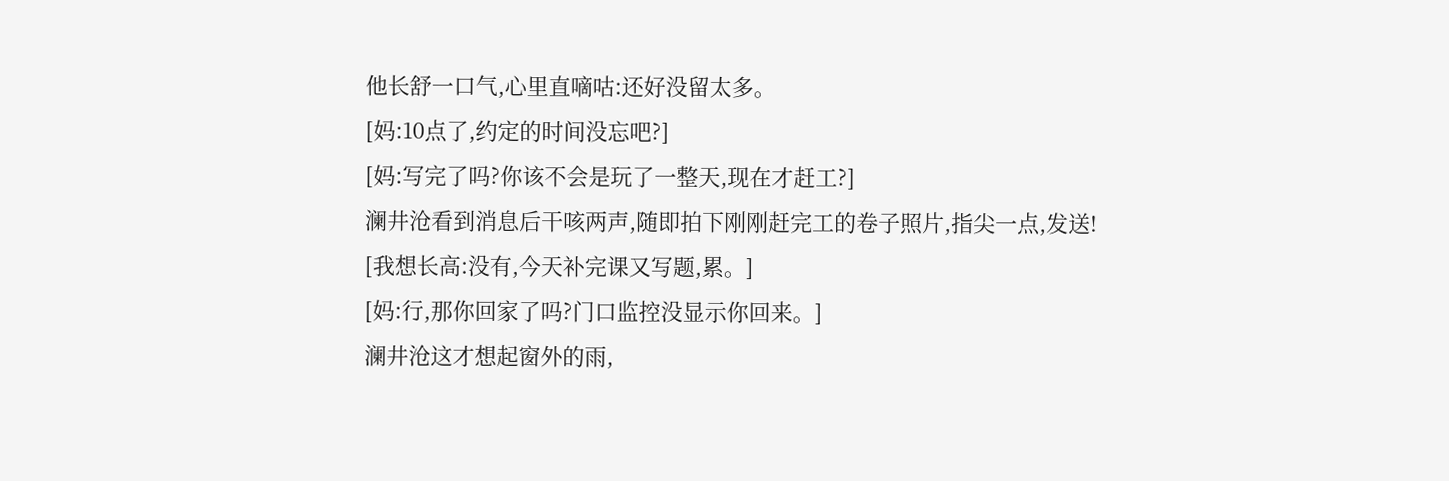他长舒一口气,心里直嘀咕:还好没留太多。
[妈:10点了,约定的时间没忘吧?]
[妈:写完了吗?你该不会是玩了一整天,现在才赶工?]
澜井沧看到消息后干咳两声,随即拍下刚刚赶完工的卷子照片,指尖一点,发送!
[我想长高:没有,今天补完课又写题,累。]
[妈:行,那你回家了吗?门口监控没显示你回来。]
澜井沧这才想起窗外的雨,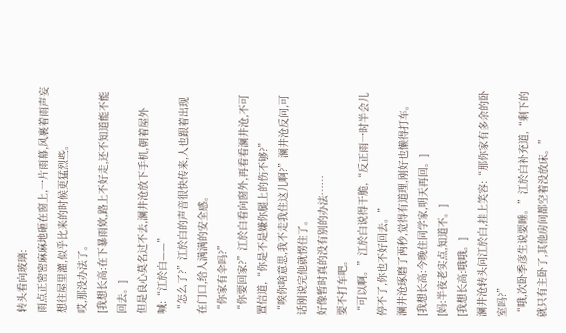转头看向玻璃:
雨点正密密麻麻地砸在窗上,一片雨幕,风裹着雨声妄想往屋里灌,似乎比来的时候更猛烈些。
哎,那没办法了。
[我想长高:在下暴雨欸,路上不好走,还不知道能不能回去。]
但是良心莫名过不去,澜井沧放下手机,朝着屋外喊:“江於白——”
“怎么了?”江於白的声音很快传来,人也跟着出现在门口,给人满满的安全感。
“你家有伞吗?”
“你要回家?”江於白看向窗外,再看看澜井沧,不可置信道,“你是不是嫌你腿上的伤不够?”
“唉你啥意思,我不走我住这儿啊?”澜井沧反问,可话刚说完他就愣住了。
好像暂时真的没有别的办法……
要不打车吧。
“可以啊。”江於白说得干脆,“反正雨一时半会儿停不了,你也不好回去。”
澜井沧琢磨了两秒,觉得有道理,刚好也懒得打车。
[我想长高:今晚住同学家,明天再回。]
[妈:半夜老实点,知道不。]
[我想长高:哦哦。]
澜井沧转头问江於白,挂上笑容:“那你家有多余的卧室吗?”
“哦,次卧季彦生说要睡。”江於白补充道,“剩下的就只有主卧了,其他房间都空着没放床。”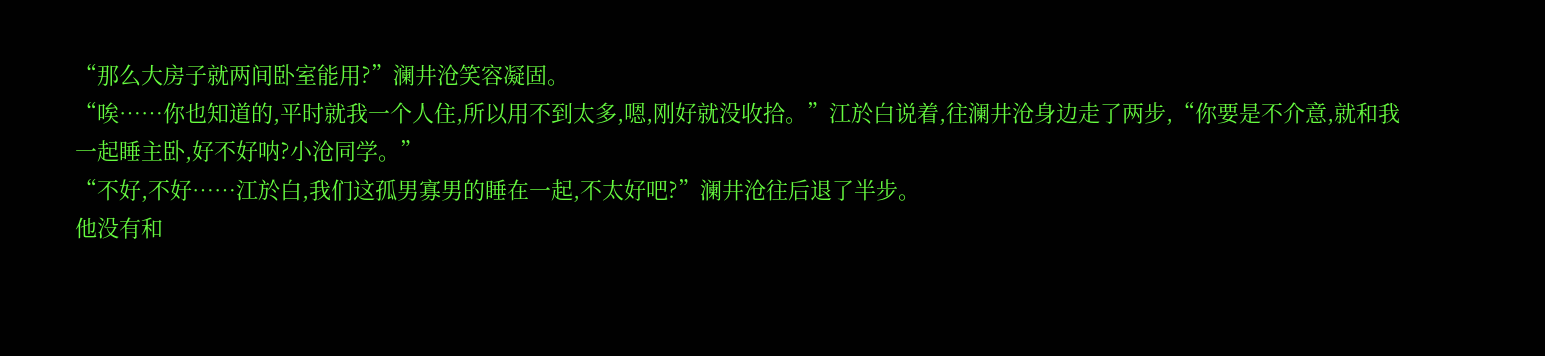“那么大房子就两间卧室能用?”澜井沧笑容凝固。
“唉……你也知道的,平时就我一个人住,所以用不到太多,嗯,刚好就没收拾。”江於白说着,往澜井沧身边走了两步,“你要是不介意,就和我一起睡主卧,好不好呐?小沧同学。”
“不好,不好……江於白,我们这孤男寡男的睡在一起,不太好吧?”澜井沧往后退了半步。
他没有和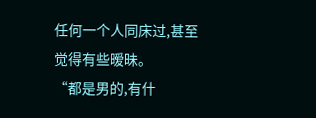任何一个人同床过,甚至觉得有些暧昧。
“都是男的,有什